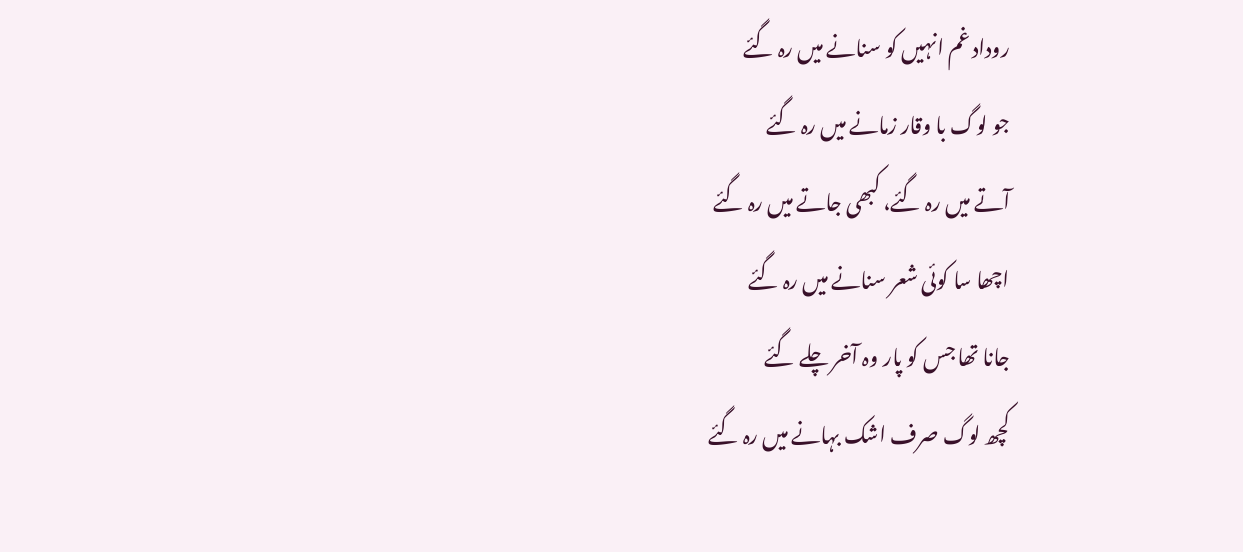روداد غم انہیں کو سنانے میں رہ گئے
جو لوگ با وقار زمانے میں رہ گئے
آتے میں رہ گئے، کبھی جاتے میں رہ گئے
اچھا سا کوئی شعر سنانے میں رہ گئے
جانا تھا جس کو پار وہ آخر چلے گئے
کچھ لوگ صرف اشک بہانے میں رہ گئے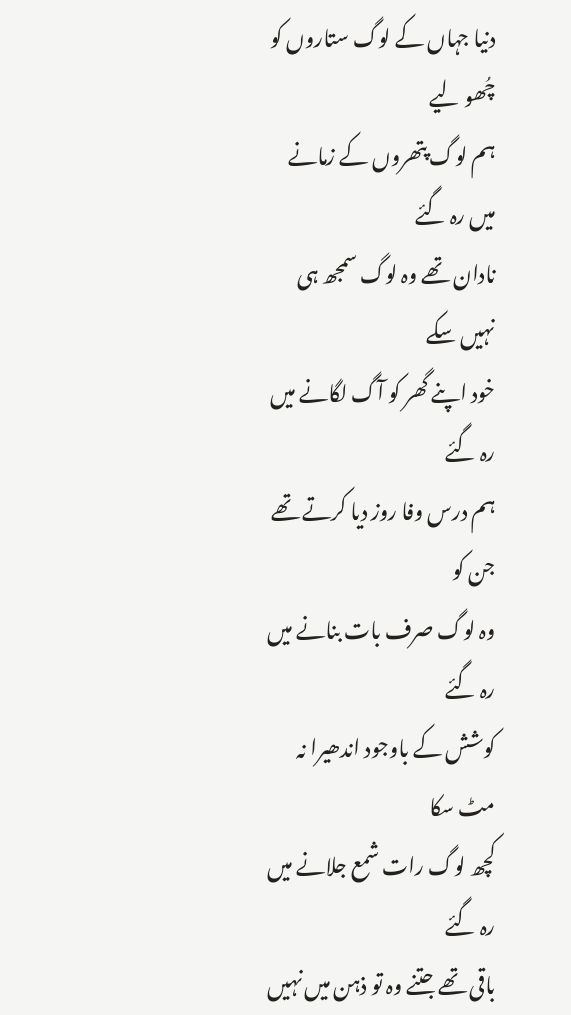دنیا جہاں کے لوگ ستاروں کو چُھو لیے
ہم لوگ پتھروں کے زمانے میں رہ گئے
نادان تھے وہ لوگ سمجھ ہی نہیں سکے
خود اپنے گھر کو آگ لگانے میں رہ گئے
ہم درس وفا روز دیا کرتے تھے جن کو
وہ لوگ صرف بات بنانے میں رہ گئے
کوشش کے باوجود اندھیرا نہ مٹ سکا
کچھ لوگ رات شمع جلانے میں رہ گئے
باقی تھے جتنے وہ تو ذہن میں نہیں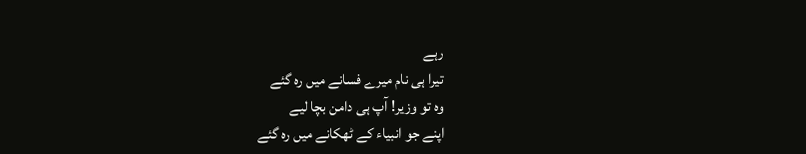رہے
تیرا ہی نام میرے فسانے میں رہ گئے
وہ تو وزیر! آپ ہی دامن بچا لیے
اپنے جو انبیاء کے ٹھکانے میں رہ گئے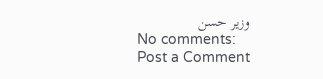وزیر حسن
No comments:
Post a Comment